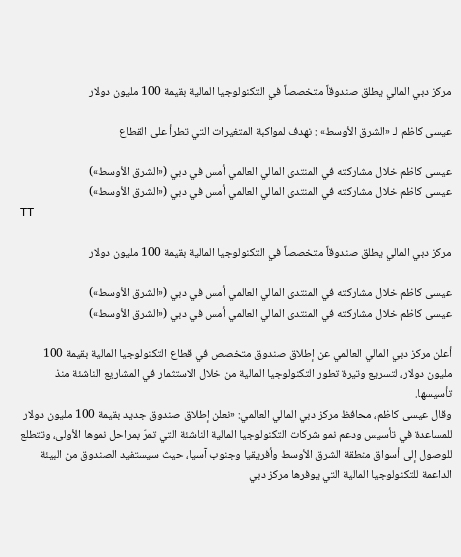مركز دبي المالي يطلق صندوقاً متخصصاً في التكنولوجيا المالية بقيمة 100 مليون دولار

عيسى كاظم لـ «الشرق الأوسط» : نهدف لمواكبة المتغيرات التي تطرأ على القطاع

عيسى كاظم خلال مشاركته في المنتدى المالي العالمي أمس في دبي («الشرق الأوسط»)
عيسى كاظم خلال مشاركته في المنتدى المالي العالمي أمس في دبي («الشرق الأوسط»)
TT

مركز دبي المالي يطلق صندوقاً متخصصاً في التكنولوجيا المالية بقيمة 100 مليون دولار

عيسى كاظم خلال مشاركته في المنتدى المالي العالمي أمس في دبي («الشرق الأوسط»)
عيسى كاظم خلال مشاركته في المنتدى المالي العالمي أمس في دبي («الشرق الأوسط»)

أعلن مركز دبي المالي العالمي عن إطلاق صندوق متخصص في قطاع التكنولوجيا المالية بقيمة 100 مليون دولار، لتسريع وتيرة تطور التكنولوجيا المالية من خلال الاستثمار في المشاريع الناشئة منذ تأسيسها.
وقال عيسى كاظم، محافظ مركز دبي المالي العالمي: «نعلن إطلاق صندوق جديد بقيمة 100 مليون دولار للمساعدة في تأسيس ودعم نمو شركات التكنولوجيا المالية الناشئة التي تمرّ بمراحل نموها الأولى، وتتطلع للوصول إلى أسواق منطقة الشرق الأوسط وأفريقيا وجنوب آسيا، حيث سيستفيد الصندوق من البيئة الداعمة للتكنولوجيا المالية التي يوفرها مركز دبي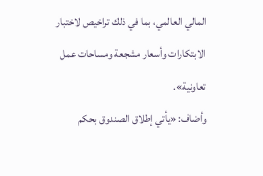المالي العالمي، بما في ذلك تراخيص لاختبار الابتكارات وأسعار مشجعة ومساحات عمل تعاونية».
وأضاف: «يأتي إطلاق الصندوق بحكم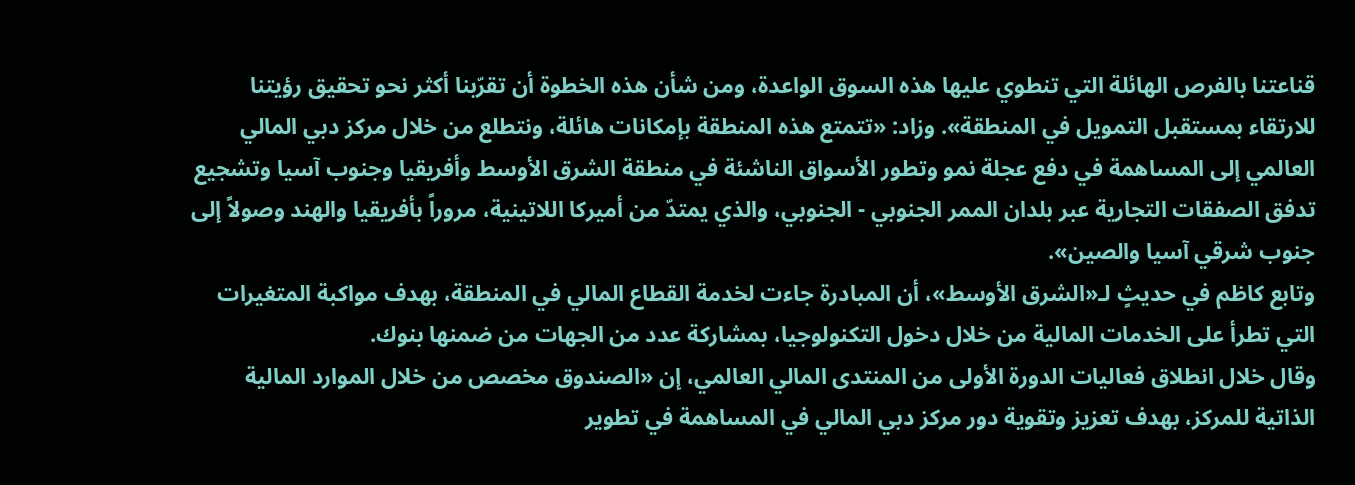قناعتنا بالفرص الهائلة التي تنطوي عليها هذه السوق الواعدة، ومن شأن هذه الخطوة أن تقرّبنا أكثر نحو تحقيق رؤيتنا للارتقاء بمستقبل التمويل في المنطقة». وزاد: «تتمتع هذه المنطقة بإمكانات هائلة، ونتطلع من خلال مركز دبي المالي العالمي إلى المساهمة في دفع عجلة نمو وتطور الأسواق الناشئة في منطقة الشرق الأوسط وأفريقيا وجنوب آسيا وتشجيع تدفق الصفقات التجارية عبر بلدان الممر الجنوبي - الجنوبي، والذي يمتدّ من أميركا اللاتينية، مروراً بأفريقيا والهند وصولاً إلى جنوب شرقي آسيا والصين».
وتابع كاظم في حديثٍ لـ«الشرق الأوسط»، أن المبادرة جاءت لخدمة القطاع المالي في المنطقة، بهدف مواكبة المتغيرات التي تطرأ على الخدمات المالية من خلال دخول التكنولوجيا، بمشاركة عدد من الجهات من ضمنها بنوك.
وقال خلال انطلاق فعاليات الدورة الأولى من المنتدى المالي العالمي، إن «الصندوق مخصص من خلال الموارد المالية الذاتية للمركز، بهدف تعزيز وتقوية دور مركز دبي المالي في المساهمة في تطوير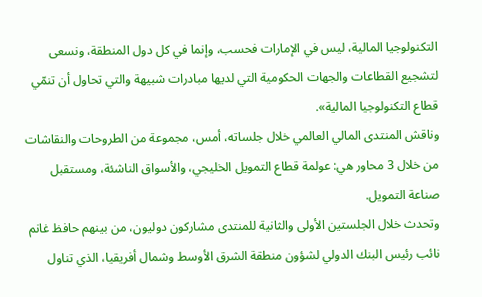التكنولوجيا المالية، ليس في الإمارات فحسب، وإنما في كل دول المنطقة، ونسعى لتشجيع القطاعات والجهات الحكومية التي لديها مبادرات شبيهة والتي تحاول أن تنمّي قطاع التكنولوجيا المالية».
وناقش المنتدى المالي العالمي خلال جلساته، أمس، مجموعة من الطروحات والنقاشات من خلال 3 محاور هي: عولمة قطاع التمويل الخليجي، والأسواق الناشئة، ومستقبل صناعة التمويل.
وتحدث خلال الجلستين الأولى والثانية للمنتدى مشاركون دوليون، من بينهم حافظ غانم نائب رئيس البنك الدولي لشؤون منطقة الشرق الأوسط وشمال أفريقيا، الذي تناول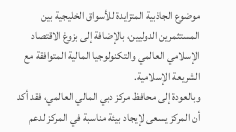موضوع الجاذبية المتزايدة للأسواق الخليجية بين المستثمرين الدوليين، بالإضافة إلى بزوغ الاقتصاد الإسلامي العالمي والتكنولوجيا المالية المتوافقة مع الشريعة الإسلامية.
وبالعودة إلى محافظ مركز دبي المالي العالمي، فقد أكد أن المركز يسعى لإيجاد بيئة مناسبة في المركز لدعم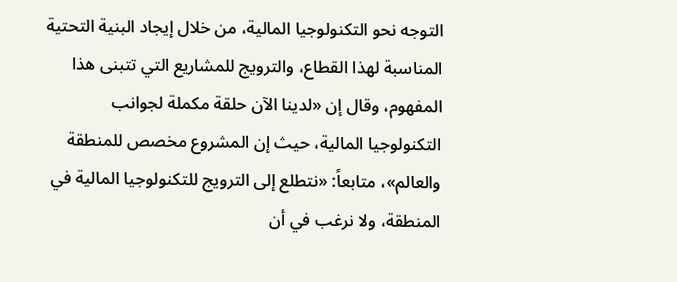التوجه نحو التكنولوجيا المالية، من خلال إيجاد البنية التحتية المناسبة لهذا القطاع، والترويج للمشاريع التي تتبنى هذا المفهوم، وقال إن «لدينا الآن حلقة مكملة لجوانب التكنولوجيا المالية، حيث إن المشروع مخصص للمنطقة والعالم»، متابعاً: «نتطلع إلى الترويج للتكنولوجيا المالية في المنطقة، ولا نرغب في أن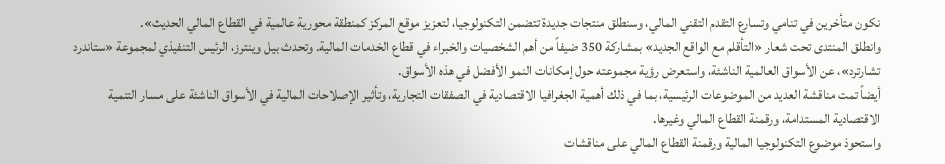نكون متأخرين في تنامي وتسارع التقدم التقني المالي، وسنطلق منتجات جديدة تتضمن التكنولوجيا، لتعزيز موقع المركز كمنطقة محورية عالمية في القطاع المالي الحديث».
وانطلق المنتدى تحت شعار «التأقلم مع الواقع الجديد» بمشاركة 350 ضيفاً من أهم الشخصيات والخبراء في قطاع الخدمات المالية. وتحدث بيل وينترز، الرئيس التنفيذي لمجموعة «ستاندرد تشارترد»، عن الأسواق العالمية الناشئة، واستعرض رؤية مجموعته حول إمكانات النمو الأفضل في هذه الأسواق.
أيضاً تمت مناقشة العديد من الموضوعات الرئيسية، بما في ذلك أهمية الجغرافيا الاقتصادية في الصفقات التجارية، وتأثير الإصلاحات المالية في الأسواق الناشئة على مسار التنمية الاقتصادية المستدامة، ورقمنة القطاع المالي وغيرها.
واستحوذ موضوع التكنولوجيا المالية ورقمنة القطاع المالي على مناقشات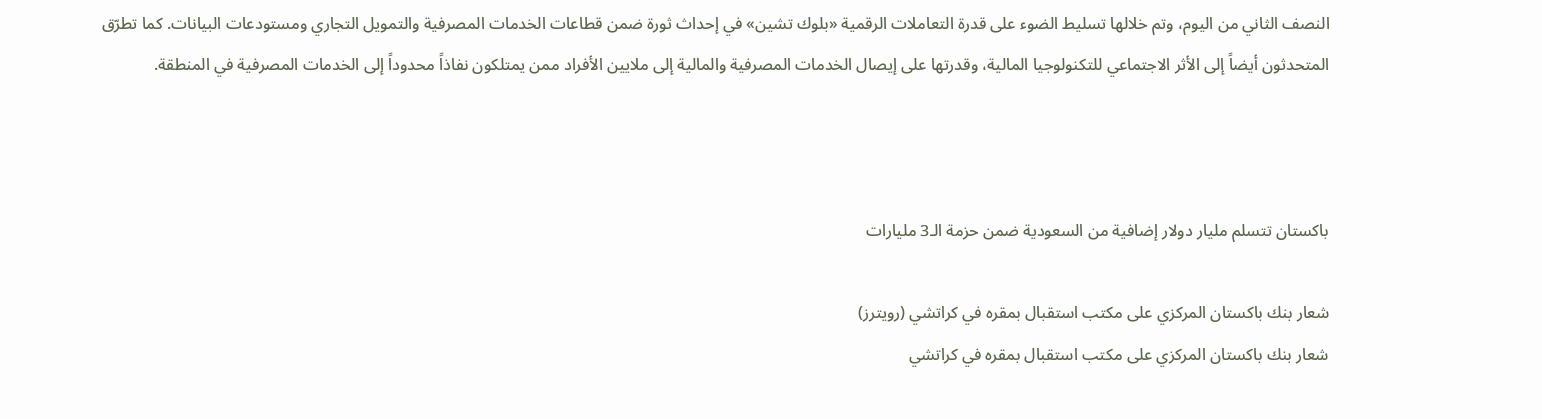النصف الثاني من اليوم، وتم خلالها تسليط الضوء على قدرة التعاملات الرقمية «بلوك تشين» في إحداث ثورة ضمن قطاعات الخدمات المصرفية والتمويل التجاري ومستودعات البيانات. كما تطرّق المتحدثون أيضاً إلى الأثر الاجتماعي للتكنولوجيا المالية، وقدرتها على إيصال الخدمات المصرفية والمالية إلى ملايين الأفراد ممن يمتلكون نفاذاً محدوداً إلى الخدمات المصرفية في المنطقة.



باكستان تتسلم مليار دولار إضافية من السعودية ضمن حزمة الـ3 مليارات

شعار بنك باكستان المركزي على مكتب استقبال بمقره في كراتشي (رويترز)
شعار بنك باكستان المركزي على مكتب استقبال بمقره في كراتشي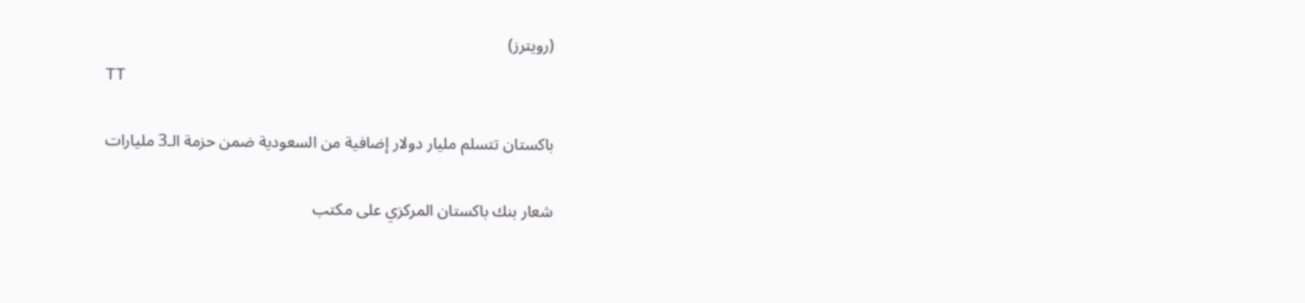(رويترز)
TT

باكستان تتسلم مليار دولار إضافية من السعودية ضمن حزمة الـ3 مليارات

شعار بنك باكستان المركزي على مكتب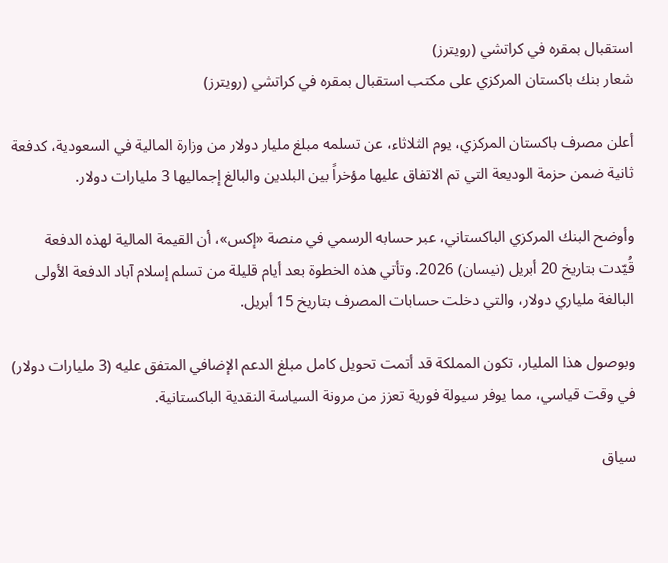استقبال بمقره في كراتشي (رويترز)
شعار بنك باكستان المركزي على مكتب استقبال بمقره في كراتشي (رويترز)

أعلن مصرف باكستان المركزي، يوم الثلاثاء، عن تسلمه مبلغ مليار دولار من وزارة المالية في السعودية، كدفعة ثانية ضمن حزمة الوديعة التي تم الاتفاق عليها مؤخراً بين البلدين والبالغ إجماليها 3 مليارات دولار.

وأوضح البنك المركزي الباكستاني، عبر حسابه الرسمي في منصة «إكس»، أن القيمة المالية لهذه الدفعة قُيّدت بتاريخ 20 أبريل (نيسان) 2026. وتأتي هذه الخطوة بعد أيام قليلة من تسلم إسلام آباد الدفعة الأولى البالغة ملياري دولار، والتي دخلت حسابات المصرف بتاريخ 15 أبريل.

وبوصول هذا المليار، تكون المملكة قد أتمت تحويل كامل مبلغ الدعم الإضافي المتفق عليه (3 مليارات دولار) في وقت قياسي، مما يوفر سيولة فورية تعزز من مرونة السياسة النقدية الباكستانية.

سياق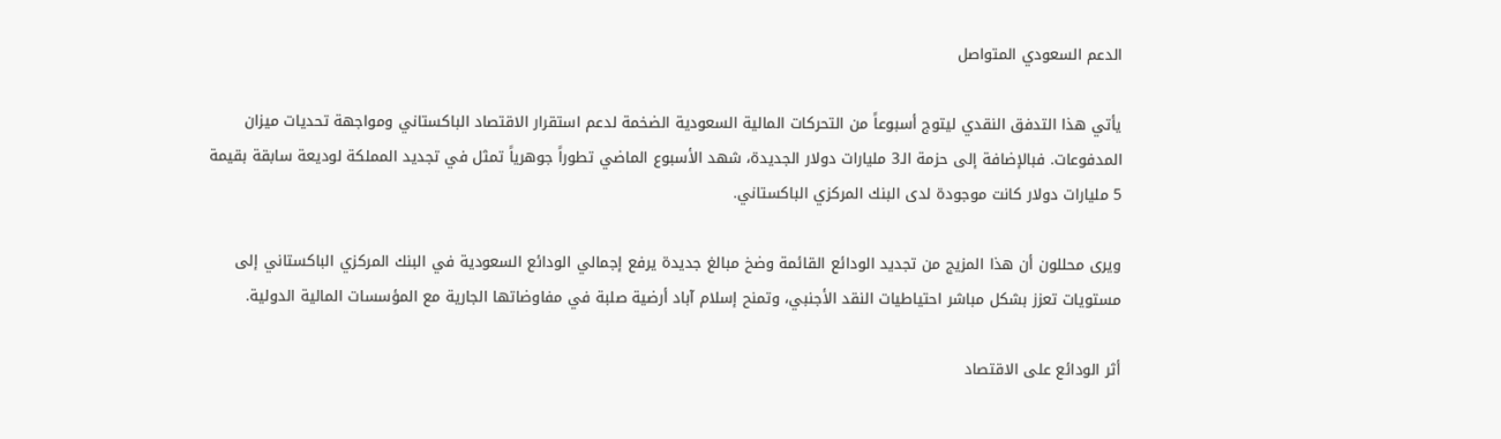الدعم السعودي المتواصل

يأتي هذا التدفق النقدي ليتوج أسبوعاً من التحركات المالية السعودية الضخمة لدعم استقرار الاقتصاد الباكستاني ومواجهة تحديات ميزان المدفوعات. فبالإضافة إلى حزمة الـ3 مليارات دولار الجديدة، شهد الأسبوع الماضي تطوراً جوهرياً تمثل في تجديد المملكة لوديعة سابقة بقيمة 5 مليارات دولار كانت موجودة لدى البنك المركزي الباكستاني.

ويرى محللون أن هذا المزيج من تجديد الودائع القائمة وضخ مبالغ جديدة يرفع إجمالي الودائع السعودية في البنك المركزي الباكستاني إلى مستويات تعزز بشكل مباشر احتياطيات النقد الأجنبي، وتمنح إسلام آباد أرضية صلبة في مفاوضاتها الجارية مع المؤسسات المالية الدولية.

أثر الودائع على الاقتصاد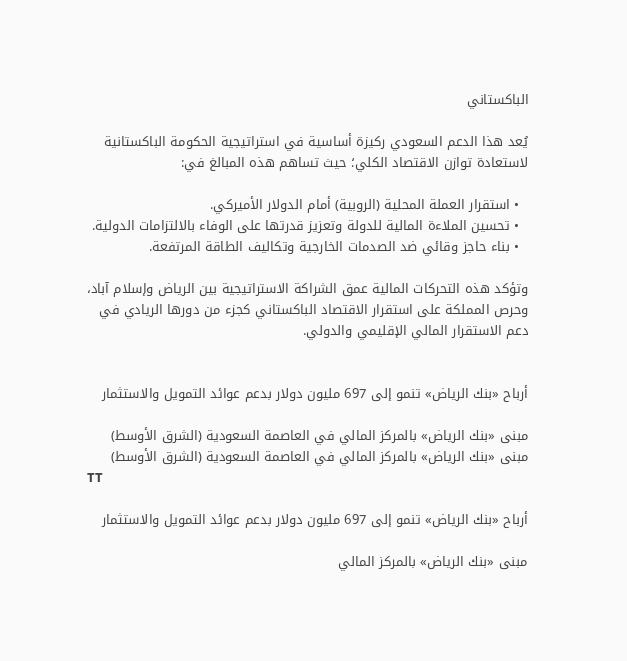الباكستاني

يُعد هذا الدعم السعودي ركيزة أساسية في استراتيجية الحكومة الباكستانية لاستعادة توازن الاقتصاد الكلي؛ حيث تساهم هذه المبالغ في:

  • استقرار العملة المحلية (الروبية) أمام الدولار الأميركي.
  • تحسين الملاءة المالية للدولة وتعزيز قدرتها على الوفاء بالالتزامات الدولية.
  • بناء حاجز وقائي ضد الصدمات الخارجية وتكاليف الطاقة المرتفعة.

وتؤكد هذه التحركات المالية عمق الشراكة الاستراتيجية بين الرياض وإسلام آباد، وحرص المملكة على استقرار الاقتصاد الباكستاني كجزء من دورها الريادي في دعم الاستقرار المالي الإقليمي والدولي.


أرباح «بنك الرياض» تنمو إلى 697 مليون دولار بدعم عوائد التمويل والاستثمار

مبنى «بنك الرياض» بالمركز المالي في العاصمة السعودية (الشرق الأوسط)
مبنى «بنك الرياض» بالمركز المالي في العاصمة السعودية (الشرق الأوسط)
TT

أرباح «بنك الرياض» تنمو إلى 697 مليون دولار بدعم عوائد التمويل والاستثمار

مبنى «بنك الرياض» بالمركز المالي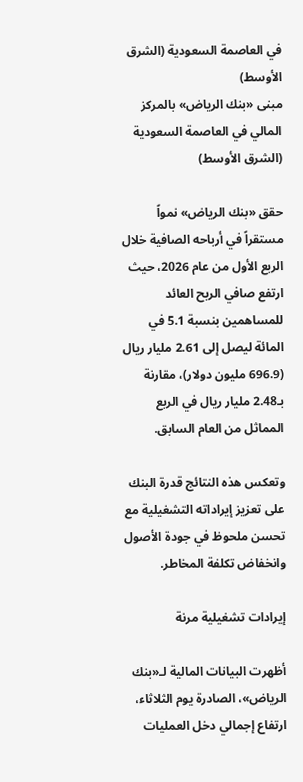في العاصمة السعودية (الشرق الأوسط)
مبنى «بنك الرياض» بالمركز المالي في العاصمة السعودية (الشرق الأوسط)

حقق «بنك الرياض» نمواً مستقراً في أرباحه الصافية خلال الربع الأول من عام 2026، حيث ارتفع صافي الربح العائد للمساهمين بنسبة 5.1 في المائة ليصل إلى 2.61 مليار ريال (696.9 مليون دولار)، مقارنة بـ2.48 مليار ريال في الربع المماثل من العام السابق.

وتعكس هذه النتائج قدرة البنك على تعزيز إيراداته التشغيلية مع تحسن ملحوظ في جودة الأصول وانخفاض تكلفة المخاطر.

إيرادات تشغيلية مرنة

أظهرت البيانات المالية لـ«بنك الرياض»، الصادرة يوم الثلاثاء، ارتفاع إجمالي دخل العمليات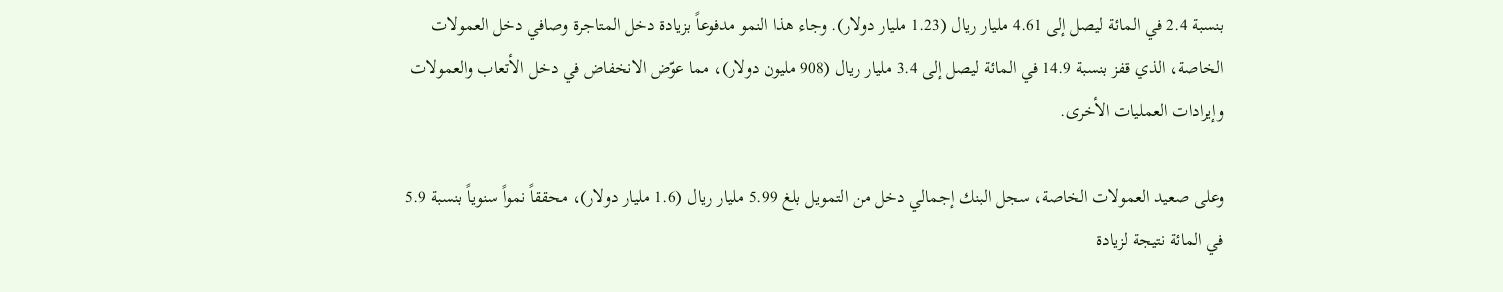بنسبة 2.4 في المائة ليصل إلى 4.61 مليار ريال (1.23 مليار دولار). وجاء هذا النمو مدفوعاً بزيادة دخل المتاجرة وصافي دخل العمولات الخاصة، الذي قفز بنسبة 14.9 في المائة ليصل إلى 3.4 مليار ريال (908 مليون دولار)، مما عوّض الانخفاض في دخل الأتعاب والعمولات وإيرادات العمليات الأخرى.

وعلى صعيد العمولات الخاصة، سجل البنك إجمالي دخل من التمويل بلغ 5.99 مليار ريال (1.6 مليار دولار)، محققاً نمواً سنوياً بنسبة 5.9 في المائة نتيجة لزيادة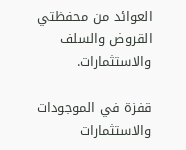العوائد من محفظتي القروض والسلف والاستثمارات.

قفزة في الموجودات والاستثمارات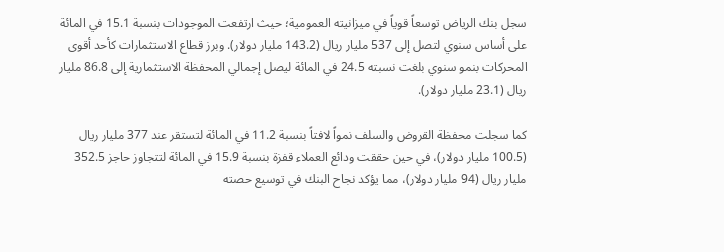سجل بنك الرياض توسعاً قوياً في ميزانيته العمومية؛ حيث ارتفعت الموجودات بنسبة 15.1 في المائة على أساس سنوي لتصل إلى 537 مليار ريال (143.2 مليار دولار). وبرز قطاع الاستثمارات كأحد أقوى المحركات بنمو سنوي بلغت نسبته 24.5 في المائة ليصل إجمالي المحفظة الاستثمارية إلى 86.8 مليار ريال (23.1 مليار دولار).

كما سجلت محفظة القروض والسلف نمواً لافتاً بنسبة 11.2 في المائة لتستقر عند 377 مليار ريال (100.5 مليار دولار)، في حين حققت ودائع العملاء قفزة بنسبة 15.9 في المائة لتتجاوز حاجز 352.5 مليار ريال (94 مليار دولار)، مما يؤكد نجاح البنك في توسيع حصته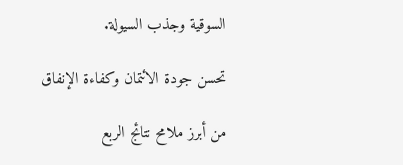السوقية وجذب السيولة.

تحسن جودة الائتمان وكفاءة الإنفاق

من أبرز ملامح نتائج الربع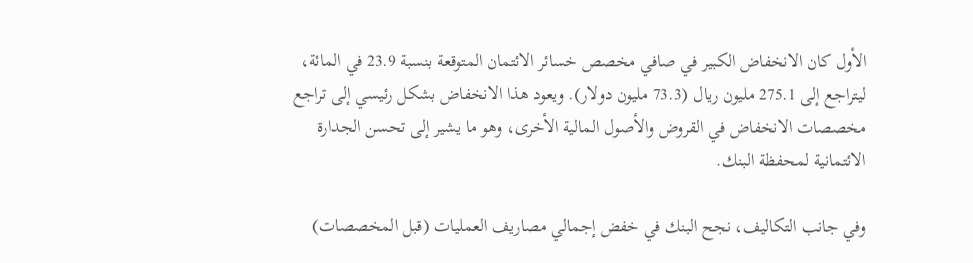الأول كان الانخفاض الكبير في صافي مخصص خسائر الائتمان المتوقعة بنسبة 23.9 في المائة، ليتراجع إلى 275.1 مليون ريال (73.3 مليون دولار). ويعود هذا الانخفاض بشكل رئيسي إلى تراجع مخصصات الانخفاض في القروض والأصول المالية الأخرى، وهو ما يشير إلى تحسن الجدارة الائتمانية لمحفظة البنك.

وفي جانب التكاليف، نجح البنك في خفض إجمالي مصاريف العمليات (قبل المخصصات)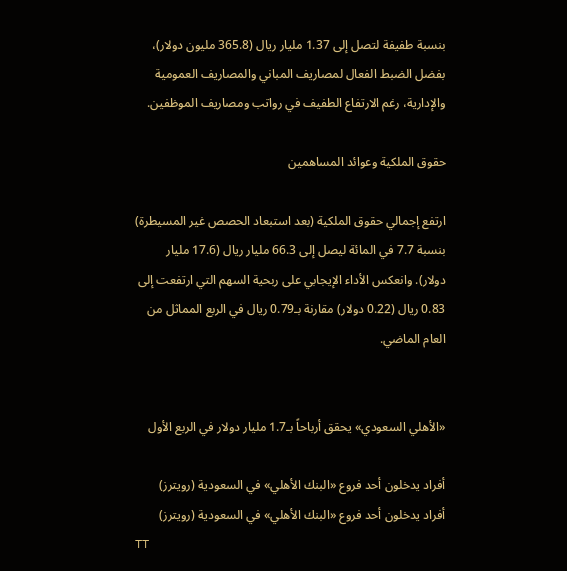بنسبة طفيفة لتصل إلى 1.37 مليار ريال (365.8 مليون دولار)، بفضل الضبط الفعال لمصاريف المباني والمصاريف العمومية والإدارية، رغم الارتفاع الطفيف في رواتب ومصاريف الموظفين.

حقوق الملكية وعوائد المساهمين

ارتفع إجمالي حقوق الملكية (بعد استبعاد الحصص غير المسيطرة) بنسبة 7.7 في المائة ليصل إلى 66.3 مليار ريال (17.6 مليار دولار). وانعكس الأداء الإيجابي على ربحية السهم التي ارتفعت إلى 0.83 ريال (0.22 دولار) مقارنة بـ0.79 ريال في الربع المماثل من العام الماضي.


«الأهلي السعودي» يحقق أرباحاً بـ1.7 مليار دولار في الربع الأول

أفراد يدخلون أحد فروع «البنك الأهلي» في السعودية (رويترز)
أفراد يدخلون أحد فروع «البنك الأهلي» في السعودية (رويترز)
TT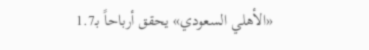«الأهلي السعودي» يحقق أرباحاً بـ1.7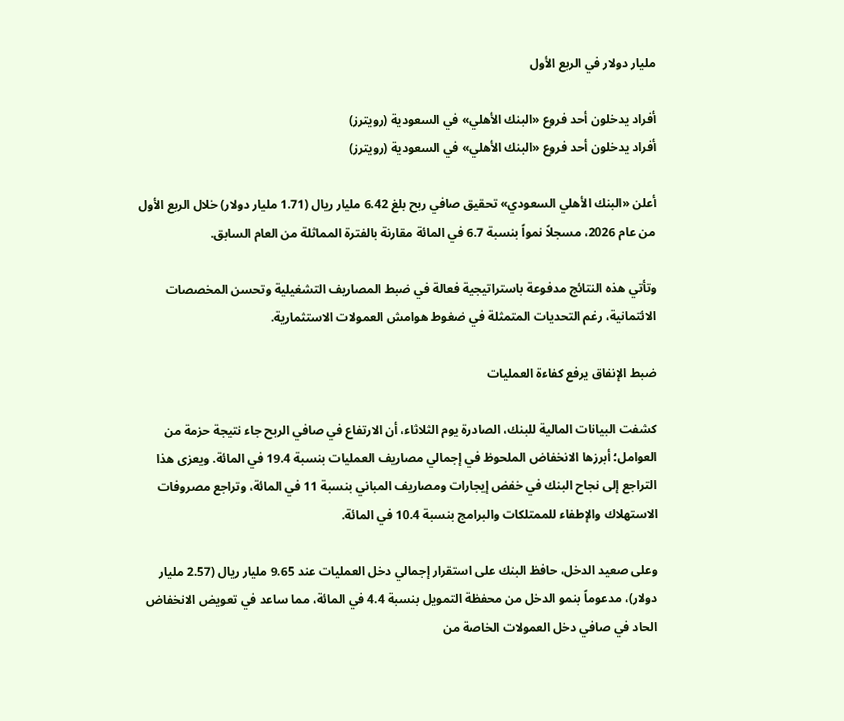مليار دولار في الربع الأول

أفراد يدخلون أحد فروع «البنك الأهلي» في السعودية (رويترز)
أفراد يدخلون أحد فروع «البنك الأهلي» في السعودية (رويترز)

أعلن «البنك الأهلي السعودي» تحقيق صافي ربح بلغ 6.42 مليار ريال (1.71 مليار دولار) خلال الربع الأول من عام 2026، مسجلاً نمواً بنسبة 6.7 في المائة مقارنة بالفترة المماثلة من العام السابق.

وتأتي هذه النتائج مدفوعة باستراتيجية فعالة في ضبط المصاريف التشغيلية وتحسن المخصصات الائتمانية، رغم التحديات المتمثلة في ضغوط هوامش العمولات الاستثمارية.

ضبط الإنفاق يرفع كفاءة العمليات

كشفت البيانات المالية للبنك، الصادرة يوم الثلاثاء، أن الارتفاع في صافي الربح جاء نتيجة حزمة من العوامل؛ أبرزها الانخفاض الملحوظ في إجمالي مصاريف العمليات بنسبة 19.4 في المائة. ويعزى هذا التراجع إلى نجاح البنك في خفض إيجارات ومصاريف المباني بنسبة 11 في المائة، وتراجع مصروفات الاستهلاك والإطفاء للممتلكات والبرامج بنسبة 10.4 في المائة.

وعلى صعيد الدخل، حافظ البنك على استقرار إجمالي دخل العمليات عند 9.65 مليار ريال (2.57 مليار دولار)، مدعوماً بنمو الدخل من محفظة التمويل بنسبة 4.4 في المائة، مما ساعد في تعويض الانخفاض الحاد في صافي دخل العمولات الخاصة من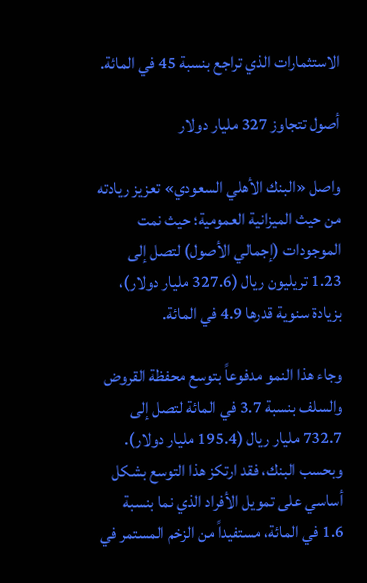الاستثمارات الذي تراجع بنسبة 45 في المائة.

أصول تتجاوز 327 مليار دولار

واصل «البنك الأهلي السعودي» تعزيز ريادته من حيث الميزانية العمومية؛ حيث نمت الموجودات (إجمالي الأصول) لتصل إلى 1.23 تريليون ريال (327.6 مليار دولار)، بزيادة سنوية قدرها 4.9 في المائة.

وجاء هذا النمو مدفوعاً بتوسع محفظة القروض والسلف بنسبة 3.7 في المائة لتصل إلى 732.7 مليار ريال (195.4 مليار دولار). وبحسب البنك، فقد ارتكز هذا التوسع بشكل أساسي على تمويل الأفراد الذي نما بنسبة 1.6 في المائة، مستفيداً من الزخم المستمر في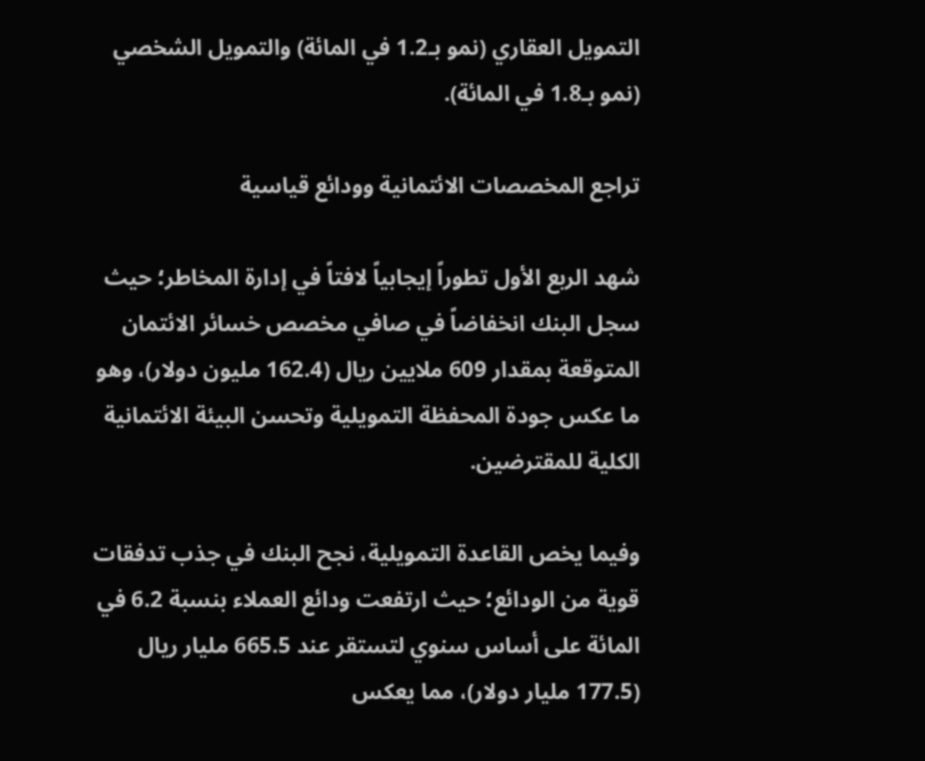التمويل العقاري (نمو بـ1.2 في المائة) والتمويل الشخصي (نمو بـ1.8 في المائة).

تراجع المخصصات الائتمانية وودائع قياسية

شهد الربع الأول تطوراً إيجابياً لافتاً في إدارة المخاطر؛ حيث سجل البنك انخفاضاً في صافي مخصص خسائر الائتمان المتوقعة بمقدار 609 ملايين ريال (162.4 مليون دولار)، وهو ما عكس جودة المحفظة التمويلية وتحسن البيئة الائتمانية الكلية للمقترضين.

وفيما يخص القاعدة التمويلية، نجح البنك في جذب تدفقات قوية من الودائع؛ حيث ارتفعت ودائع العملاء بنسبة 6.2 في المائة على أساس سنوي لتستقر عند 665.5 مليار ريال (177.5 مليار دولار)، مما يعكس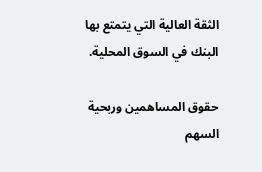الثقة العالية التي يتمتع بها البنك في السوق المحلية.

حقوق المساهمين وربحية السهم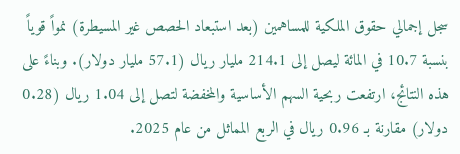سجل إجمالي حقوق الملكية للمساهمين (بعد استبعاد الحصص غير المسيطرة) نمواً قوياً بنسبة 10.7 في المائة ليصل إلى 214.1 مليار ريال (57.1 مليار دولار). وبناءً على هذه النتائج، ارتفعت ربحية السهم الأساسية والمخفضة لتصل إلى 1.04 ريال (0.28 دولار) مقارنة بـ 0.96 ريال في الربع المماثل من عام 2025.